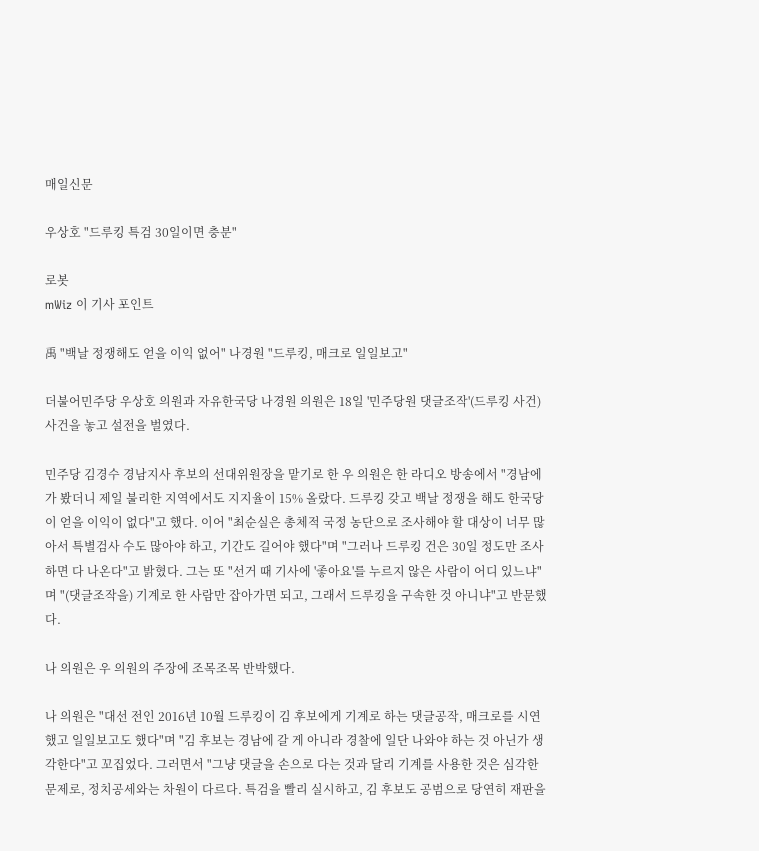매일신문

우상호 "드루킹 특검 30일이면 충분"

로봇
mWiz 이 기사 포인트

禹 "백날 정쟁해도 얻을 이익 없어" 나경원 "드루킹, 매크로 일일보고"

더불어민주당 우상호 의원과 자유한국당 나경원 의원은 18일 '민주당원 댓글조작'(드루킹 사건) 사건을 놓고 설전을 벌였다.

민주당 김경수 경남지사 후보의 선대위원장을 맡기로 한 우 의원은 한 라디오 방송에서 "경남에 가 봤더니 제일 불리한 지역에서도 지지율이 15% 올랐다. 드루킹 갖고 백날 정쟁을 해도 한국당이 얻을 이익이 없다"고 했다. 이어 "최순실은 총체적 국정 농단으로 조사해야 할 대상이 너무 많아서 특별검사 수도 많아야 하고, 기간도 길어야 했다"며 "그러나 드루킹 건은 30일 정도만 조사하면 다 나온다"고 밝혔다. 그는 또 "선거 때 기사에 '좋아요'를 누르지 않은 사람이 어디 있느냐"며 "(댓글조작을) 기계로 한 사람만 잡아가면 되고, 그래서 드루킹을 구속한 것 아니냐"고 반문했다.

나 의원은 우 의원의 주장에 조목조목 반박했다.

나 의원은 "대선 전인 2016년 10월 드루킹이 김 후보에게 기계로 하는 댓글공작, 매크로를 시연했고 일일보고도 했다"며 "김 후보는 경남에 갈 게 아니라 경찰에 일단 나와야 하는 것 아닌가 생각한다"고 꼬집었다. 그러면서 "그냥 댓글을 손으로 다는 것과 달리 기계를 사용한 것은 심각한 문제로, 정치공세와는 차원이 다르다. 특검을 빨리 실시하고, 김 후보도 공범으로 당연히 재판을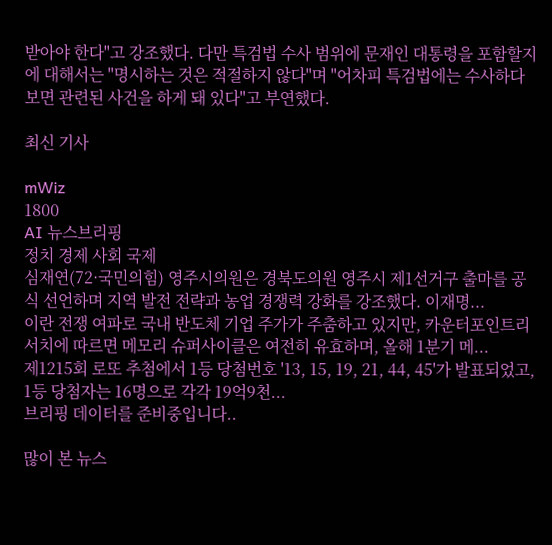받아야 한다"고 강조했다. 다만 특검법 수사 범위에 문재인 대통령을 포함할지에 대해서는 "명시하는 것은 적절하지 않다"며 "어차피 특검법에는 수사하다 보면 관련된 사건을 하게 돼 있다"고 부연했다.

최신 기사

mWiz
1800
AI 뉴스브리핑
정치 경제 사회 국제
심재연(72·국민의힘) 영주시의원은 경북도의원 영주시 제1선거구 출마를 공식 선언하며 지역 발전 전략과 농업 경쟁력 강화를 강조했다. 이재명...
이란 전쟁 여파로 국내 반도체 기업 주가가 주춤하고 있지만, 카운터포인트리서치에 따르면 메모리 슈퍼사이클은 여전히 유효하며, 올해 1분기 메...
제1215회 로또 추첨에서 1등 당첨번호 '13, 15, 19, 21, 44, 45'가 발표되었고, 1등 당첨자는 16명으로 각각 19억9천...
브리핑 데이터를 준비중입니다..

많이 본 뉴스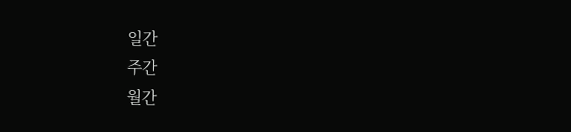일간
주간
월간